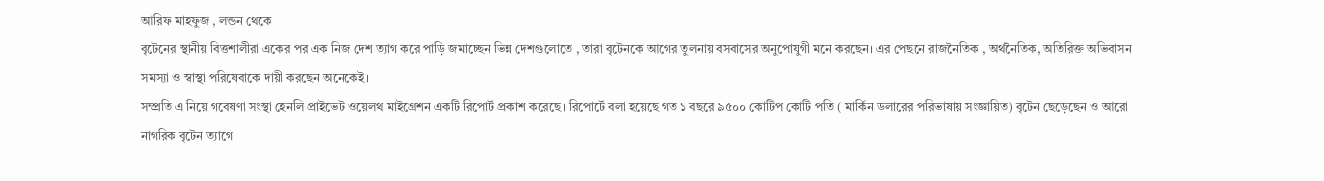আরিফ মাহফুজ , লন্ডন থেকে
বৃটেনের স্থানীয় বিত্তশালীরা একের পর এক নিজ দেশ ত্যাগ করে পাড়ি জমাচ্ছেন ভিন্ন দেশগুলোতে , তারা বৃটেনকে আগের তুলনায় বসবাসের অনুপোযুগী মনে করছেন। এর পেছনে রাজনৈতিক , অর্থনৈতিক, অতিরিক্ত অভিবাসন সমস্যা ও স্বাস্থা পরিষেবাকে দায়ী করছেন অনেকেই।
সম্প্রতি এ নিয়ে গবেষণা সংস্থা হেনলি প্রাইভেট ওয়েলথ মাইগ্রেশন একটি রিপোর্ট প্রকাশ করেছে। রিপোর্টে বলা হয়েছে গত ১ বছরে ৯৫০০ কোটিপ কোটি পতি ( মার্কিন ডলারের পরিভাষায় সংজ্ঞায়িত) বৃটেন ছেড়েছেন ও আরো নাগরিক বৃটেন ত্যাগে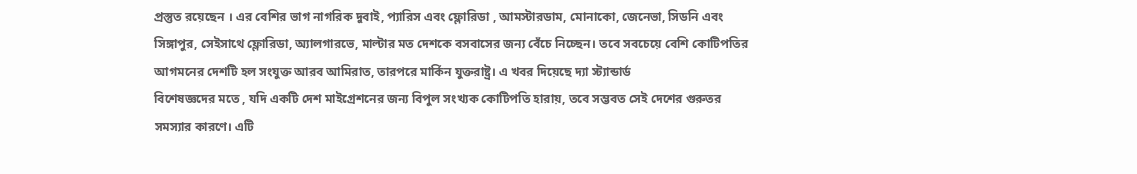প্রস্তুত রয়েছেন । এর বেশির ভাগ নাগরিক দুবাই, প্যারিস এবং ফ্লোরিডা , আমস্টারডাম, মোনাকো, জেনেভা, সিডনি এবং সিঙ্গাপুর, সেইসাথে ফ্লোরিডা, অ্যালগারভে, মাল্টার মত দেশকে বসবাসের জন্য বেঁচে নিচ্ছেন। তবে সবচেয়ে বেশি কোটিপতির আগমনের দেশটি হল সংযুক্ত আরব আমিরাত, তারপরে মার্কিন যুক্তরাষ্ট্র। এ খবর দিয়েছে দ্যা স্ট্যান্ডার্ড
বিশেষজ্ঞদের মতে , যদি একটি দেশ মাইগ্রেশনের জন্য বিপুল সংখ্যক কোটিপতি হারায়, তবে সম্ভবত সেই দেশের গুরুতর সমস্যার কারণে। এটি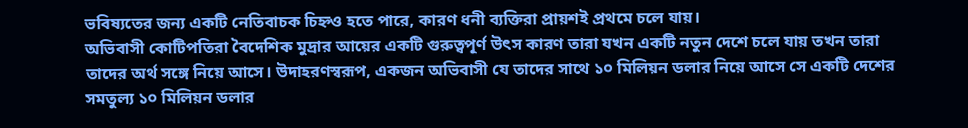ভবিষ্যতের জন্য একটি নেতিবাচক চিহ্নও হতে পারে, কারণ ধনী ব্যক্তিরা প্রায়শই প্রথমে চলে যায়।
অভিবাসী কোটিপতিরা বৈদেশিক মুদ্রার আয়ের একটি গুরুত্বপূর্ণ উৎস কারণ তারা যখন একটি নতুন দেশে চলে যায় তখন তারা তাদের অর্থ সঙ্গে নিয়ে আসে। উদাহরণস্বরূপ, একজন অভিবাসী যে তাদের সাথে ১০ মিলিয়ন ডলার নিয়ে আসে সে একটি দেশের সমতুল্য ১০ মিলিয়ন ডলার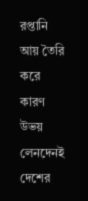রপ্তানি আয় তৈরি করে কারণ উভয় লেনদেনই দেশের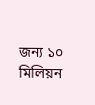জন্য ১০ মিলিয়ন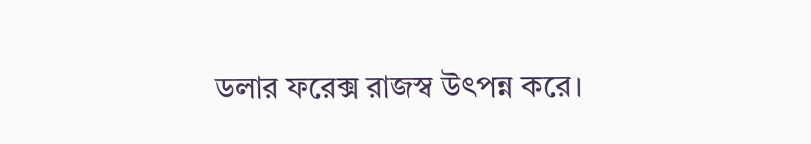ডলার ফরেক্স রাজস্ব উৎপন্ন করে।